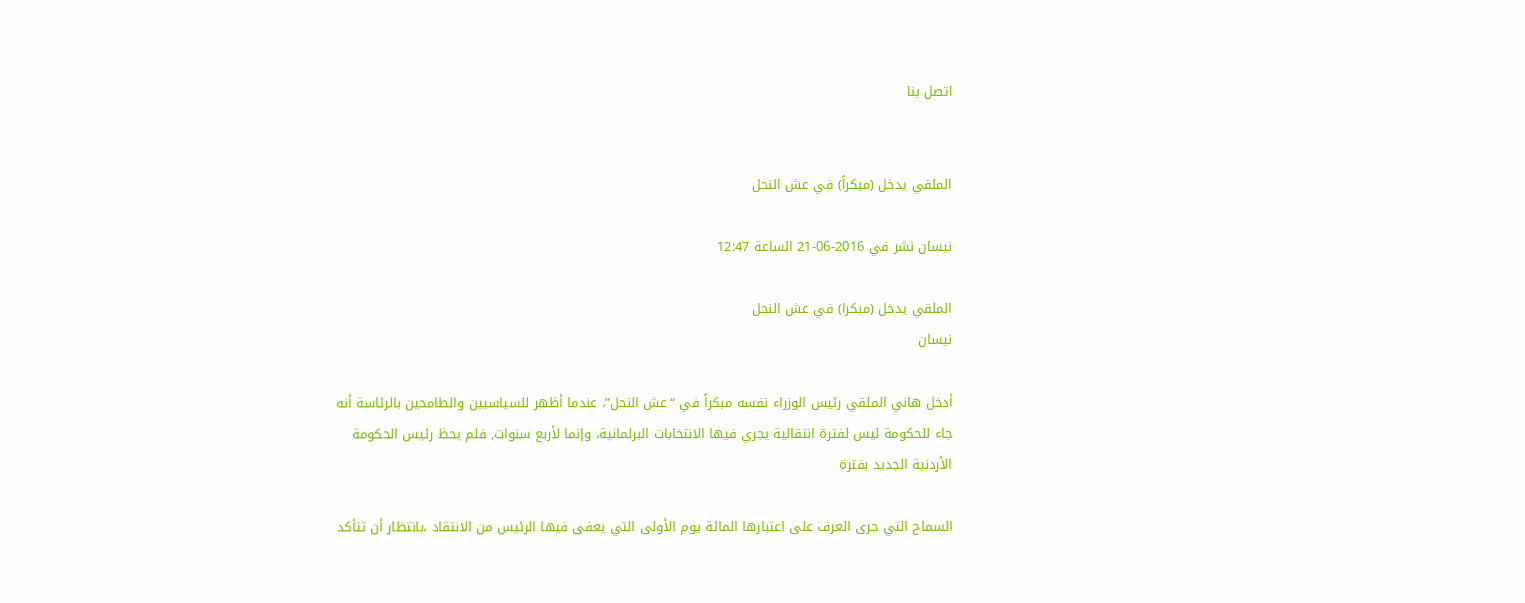اتصل بنا


الملقي يدخل (مبكراً) في عش النحل

نيسان نشر في 2016-06-21 الساعة 12:47

الملقي يدخل (مبكرا) في عش النحل
نيسان

أدخل هاني الملقي رئيس الوزراء نفسه مبكراً في “عش النحل”، عندما أظهر للسياسيين والطامحين بالرئاسة أنه جاء للحكومة ليس لفترة انتقالية يجري فيها الانتخابات البرلمانية، وإنما لأربع سنوات, فلم يحظ رئيس الحكومة الأردنية الجديد بفترة

السماح التي جرى العرف على اعتبارها المائة يوم الأولى التي يعفى فيها الرئيس من الانتقاد ،بانتظار أن تتأكد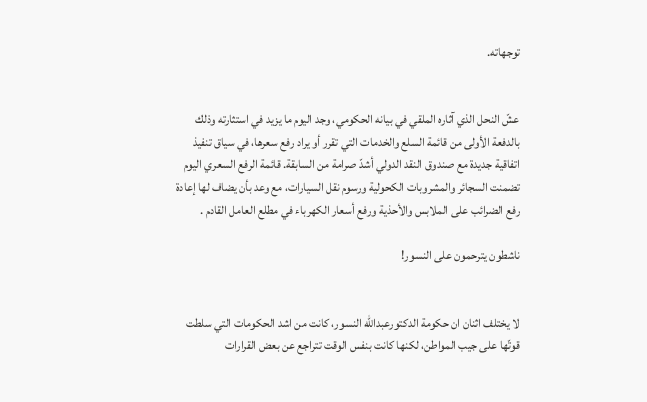توجهاته.


عشّ النحل الذي آثاره الملقي في بيانه الحكومي، وجد اليوم ما يزيد في استثارته وذلك بالدفعة الأولى من قائمة السلع والخدمات التي تقرر أو يراد رفع سعرها، في سياق تنفيذ اتفاقية جديدة مع صندوق النقد الدولي أشدّ صرامة من السابقة. قائمة الرفع السعري اليوم تضمنت السجائر والمشروبات الكحولية ورسوم نقل السيارات، مع وعد بأن يضاف لها إعادة رفع الضرائب على الملابس والأحذية ورفع أسعار الكهرباء في مطلع العامل القادم .

ناشطون يترحمون على النسور!


لا يختلف اثنان ان حكومة الدكتورعبدالله النسور، كانت من اشد الحكومات التي سلطت قوتّها على جيب المواطن، لكنها كانت بنفس الوقت تتراجع عن بعض القرارات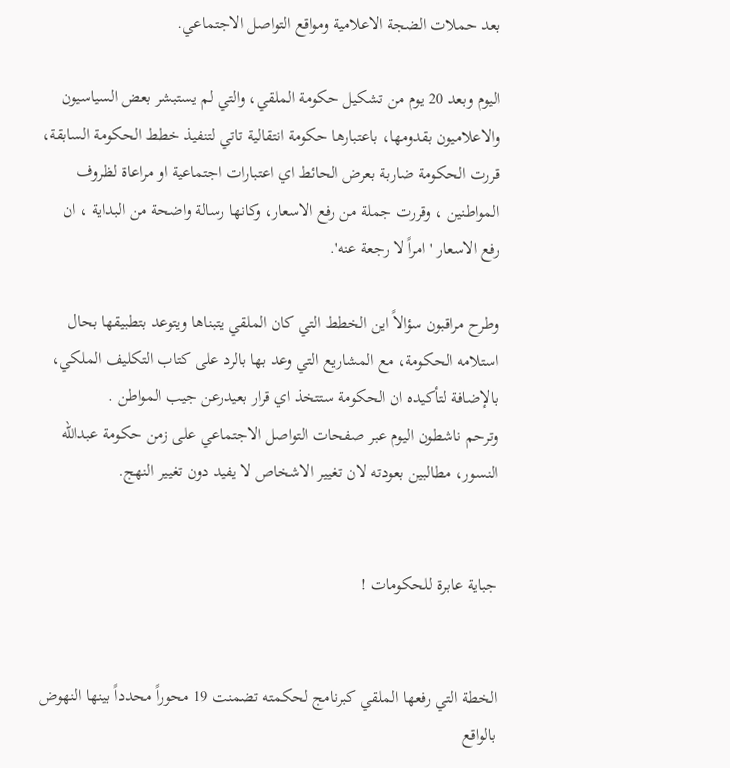بعد حملات الضجة الاعلامية ومواقع التواصل الاجتماعي.

اليوم وبعد 20 يوم من تشكيل حكومة الملقي، والتي لم يستبشر بعض السياسيون والاعلاميون بقدومها، باعتبارها حكومة انتقالية تاتي لتنفيذ خطط الحكومة السابقة، قررت الحكومة ضاربة بعرض الحائط اي اعتبارات اجتماعية او مراعاة لظروف المواطنين ، وقررت جملة من رفع الاسعار، وكانها رسالة واضحة من البداية ، ان رفع الاسعار 'امراً لا رجعة عنه'.

وطرح مراقبون سؤالاً اين الخطط التي كان الملقي يتبناها ويتوعد بتطبيقها بحال استلامه الحكومة، مع المشاريع التي وعد بها بالرد على كتاب التكليف الملكي، بالإضافة لتأكيده ان الحكومة ستتخذ اي قرار بعيدرعن جيب المواطن .
وترحم ناشطون اليوم عبر صفحات التواصل الاجتماعي على زمن حكومة عبدالله النسور، مطالبين بعودته لان تغيير الاشخاص لا يفيد دون تغيير النهج.


جباية عابرة للحكومات !


الخطة التي رفعها الملقي كبرنامج لحكمته تضمنت 19 محوراً محدداً بينها النهوض بالواقع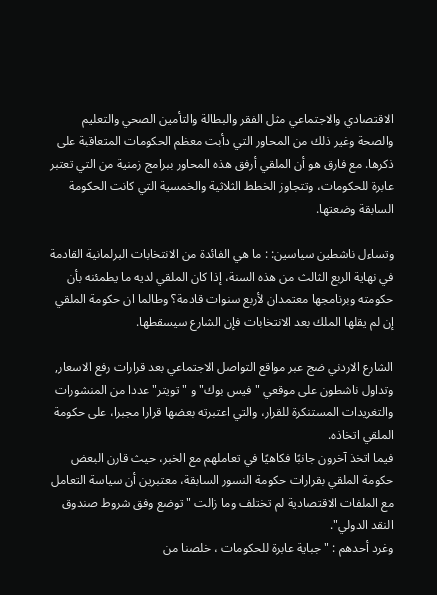الاقتصادي والاجتماعي مثل الفقر والبطالة والتأمين الصحي والتعليم والصحة وغير ذلك من المحاور التي دأبت معظم الحكومات المتعاقبة على ذكرها. مع فارق هو أن الملقي أرفق هذه المحاور ببرامج زمنية من التي تعتبر عابرة للحكومات، وتتجاوز الخطط الثلاثية والخمسية التي كانت الحكومة السابقة وضعتها.

وتساءل ناشطين سياسين: : ما هي الفائدة من الانتخابات البرلمانية القادمة في نهاية الربع الثالث من هذه السنة، إذا كان الملقي لديه ما يطمئنه بأن حكومته وبرنامجها معتمدان لأربع سنوات قادمة؟ وطالما ان حكومة الملقي إن لم يقلها الملك بعد الانتخابات فإن الشارع سيسقطها.

الشارع الاردني ضج عبر مواقع التواصل الاجتماعي بعد قرارات رفع الاسعار, وتداول ناشطون على موقعي "فيس بوك" و " تويتر" عددا من المنشورات والتغريدات المستنكرة للقرار، والتي اعتبرته بعضها قرارا مجبرا، على حكومة الملقي اتخاذه.
فيما اتخذ آخرون جانبًا فكاهيًا في تعاملهم مع الخبر، حيث قارن البعض حكومة الملقي بقرارات حكومة النسور السابقة، معتبرين أن سياسة التعامل مع الملفات الاقتصادية لم تختلف وما زالت " توضع وفق شروط صندوق النقد الدولي".
وغرد أحدهم : " جباية عابرة للحكومات ، خلصنا من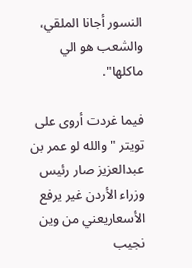النسور أجانا الملقي، والشعب هو الي ماكلها".

فيما غردت أروى على تويتر " والله لو عمر بن عبدالعزيز صار رئيس وزراء الأردن غير يرفع الأسعاريعني من وين نجيب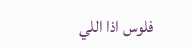فلوس اذا اللي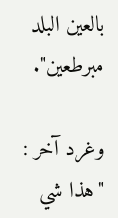بالعين البلد مبرطعين".

وغرد آخر : "هذا شي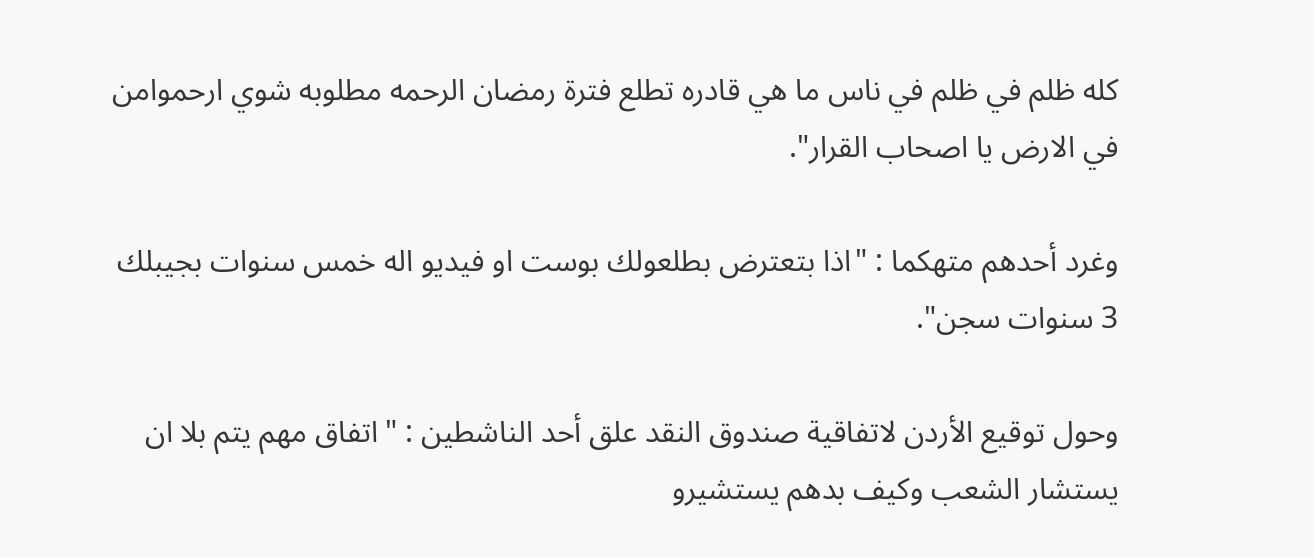كله ظلم في ظلم في ناس ما هي قادره تطلع فترة رمضان الرحمه مطلوبه شوي ارحموامن في الارض يا اصحاب القرار".

وغرد أحدهم متهكما : "اذا بتعترض بطلعولك بوست او فيديو اله خمس سنوات بجيبلك 3 سنوات سجن".

وحول توقيع الأردن لاتفاقية صندوق النقد علق أحد الناشطين : " اتفاق مهم يتم بلا ان يستشار الشعب وكيف بدهم يستشيرو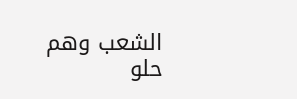الشعب وهم حلو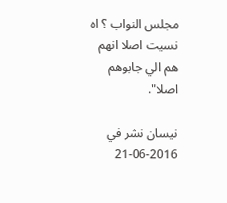مجلس النواب ؟ اه نسيت اصلا انهم هم الي جابوهم اصلا".

نيسان نشر في 2016-06-21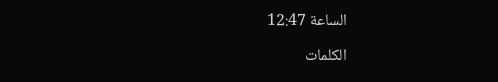الساعة 12:47

الكلمات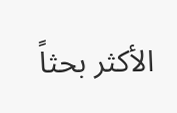الأكثر بحثاً